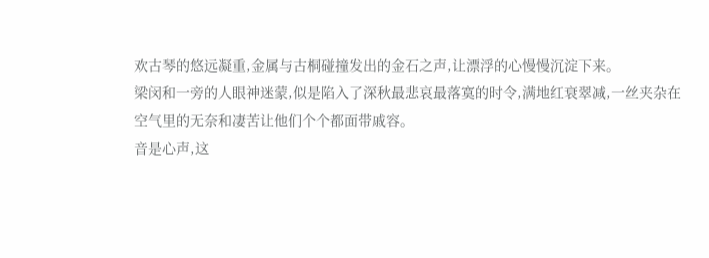欢古琴的悠远凝重,金属与古桐碰撞发出的金石之声,让漂浮的心慢慢沉淀下来。
梁闵和一旁的人眼神迷蒙,似是陷入了深秋最悲哀最落寞的时令,满地红衰翠减,一丝夹杂在空气里的无奈和凄苦让他们个个都面带戚容。
音是心声,这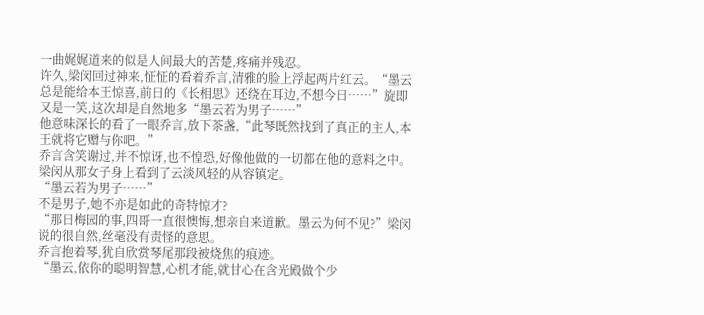一曲娓娓道来的似是人间最大的苦楚,疼痛并残忍。
许久,梁闵回过神来,怔怔的看着乔言,清雅的脸上浮起两片红云。“墨云总是能给本王惊喜,前日的《长相思》还绕在耳边,不想今日……”旋即又是一笑,这次却是自然地多“墨云若为男子……”
他意味深长的看了一眼乔言,放下茶盏,“此琴既然找到了真正的主人,本王就将它赠与你吧。”
乔言含笑谢过,并不惊讶,也不惶恐,好像他做的一切都在他的意料之中。
梁闵从那女子身上看到了云淡风轻的从容镇定。
“墨云若为男子……”
不是男子,她不亦是如此的奇特惊才?
“那日梅园的事,四哥一直很懊悔,想亲自来道歉。墨云为何不见?”梁闵说的很自然,丝毫没有责怪的意思。
乔言抱着琴,犹自欣赏琴尾那段被烧焦的痕迹。
“墨云,依你的聪明智慧,心机才能,就甘心在含光殿做个少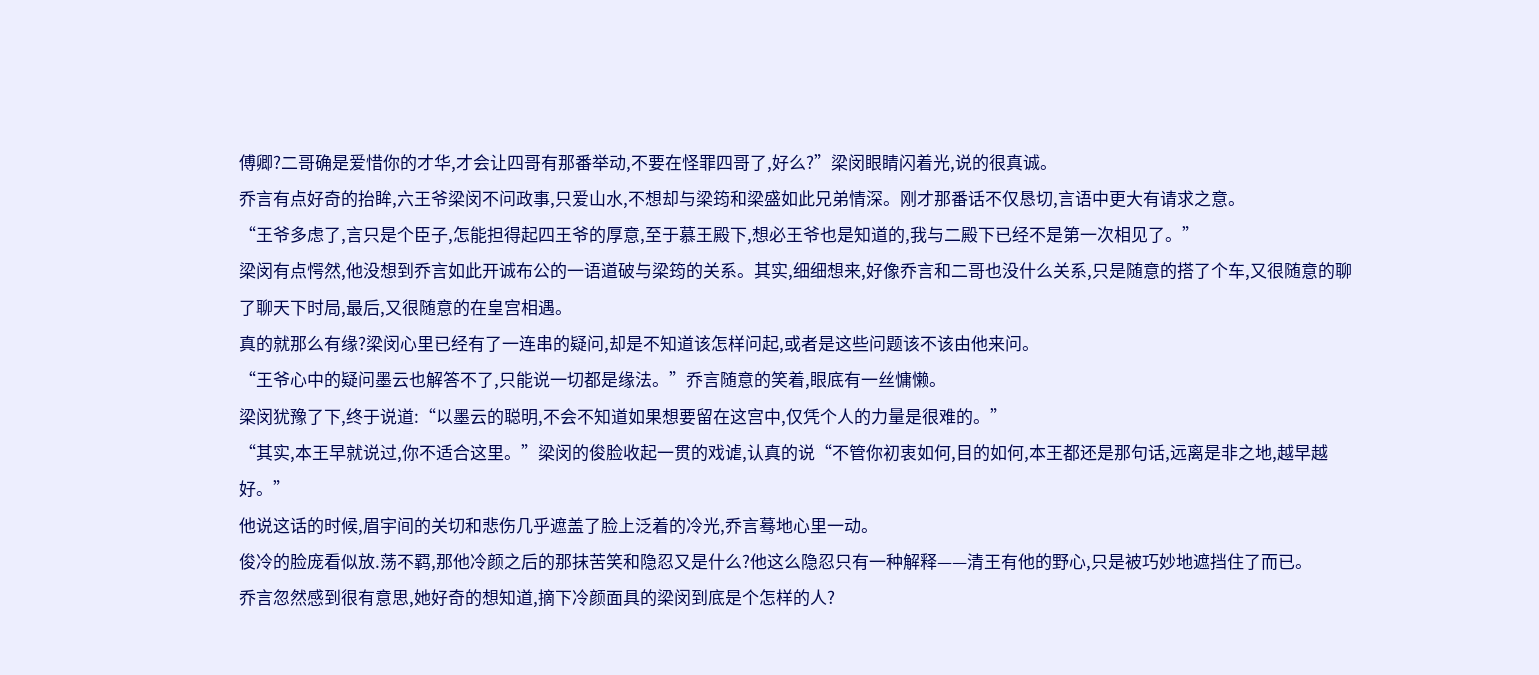傅卿?二哥确是爱惜你的才华,才会让四哥有那番举动,不要在怪罪四哥了,好么?”梁闵眼睛闪着光,说的很真诚。
乔言有点好奇的抬眸,六王爷梁闵不问政事,只爱山水,不想却与梁筠和梁盛如此兄弟情深。刚才那番话不仅恳切,言语中更大有请求之意。
“王爷多虑了,言只是个臣子,怎能担得起四王爷的厚意,至于慕王殿下,想必王爷也是知道的,我与二殿下已经不是第一次相见了。”
梁闵有点愕然,他没想到乔言如此开诚布公的一语道破与梁筠的关系。其实,细细想来,好像乔言和二哥也没什么关系,只是随意的搭了个车,又很随意的聊了聊天下时局,最后,又很随意的在皇宫相遇。
真的就那么有缘?梁闵心里已经有了一连串的疑问,却是不知道该怎样问起,或者是这些问题该不该由他来问。
“王爷心中的疑问墨云也解答不了,只能说一切都是缘法。”乔言随意的笑着,眼底有一丝慵懒。
梁闵犹豫了下,终于说道:“以墨云的聪明,不会不知道如果想要留在这宫中,仅凭个人的力量是很难的。”
“其实,本王早就说过,你不适合这里。”梁闵的俊脸收起一贯的戏谑,认真的说“不管你初衷如何,目的如何,本王都还是那句话,远离是非之地,越早越好。”
他说这话的时候,眉宇间的关切和悲伤几乎遮盖了脸上泛着的冷光,乔言蓦地心里一动。
俊冷的脸庞看似放.荡不羁,那他冷颜之后的那抹苦笑和隐忍又是什么?他这么隐忍只有一种解释——清王有他的野心,只是被巧妙地遮挡住了而已。
乔言忽然感到很有意思,她好奇的想知道,摘下冷颜面具的梁闵到底是个怎样的人?